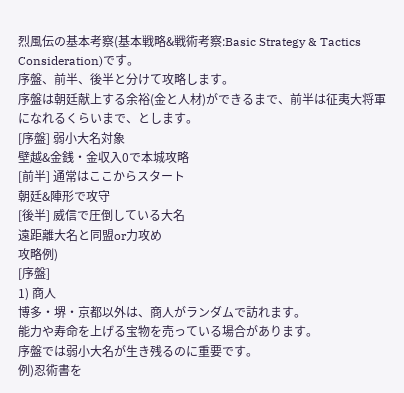烈風伝の基本考察(基本戦略&戦術考察:Basic Strategy & Tactics Consideration)です。
序盤、前半、後半と分けて攻略します。
序盤は朝廷献上する余裕(金と人材)ができるまで、前半は征夷大将軍になれるくらいまで、とします。
[序盤] 弱小大名対象
壁越&金銭・金収入0で本城攻略
[前半] 通常はここからスタート
朝廷&陣形で攻守
[後半] 威信で圧倒している大名
遠距離大名と同盟or力攻め
攻略例)
[序盤]
1) 商人
博多・堺・京都以外は、商人がランダムで訪れます。
能力や寿命を上げる宝物を売っている場合があります。
序盤では弱小大名が生き残るのに重要です。
例)忍術書を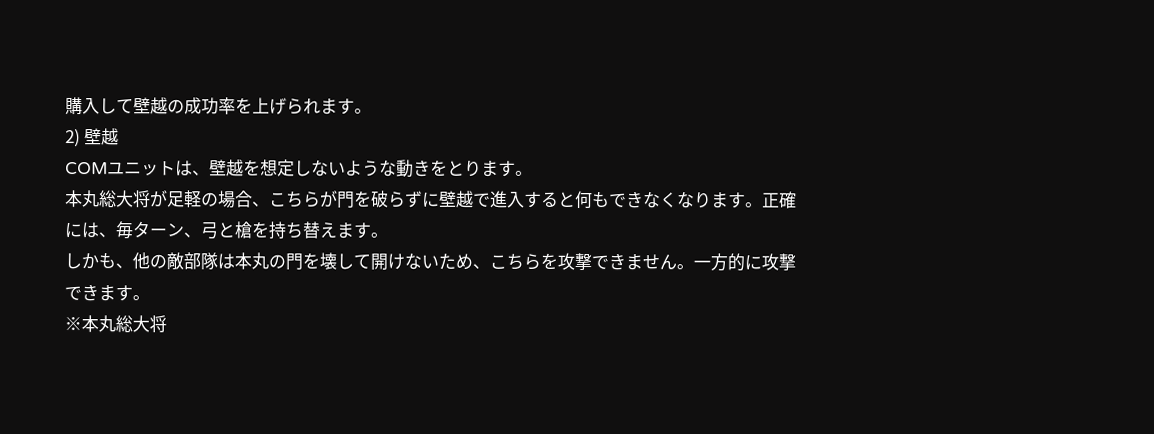購入して壁越の成功率を上げられます。
2) 壁越
COMユニットは、壁越を想定しないような動きをとります。
本丸総大将が足軽の場合、こちらが門を破らずに壁越で進入すると何もできなくなります。正確には、毎ターン、弓と槍を持ち替えます。
しかも、他の敵部隊は本丸の門を壊して開けないため、こちらを攻撃できません。一方的に攻撃できます。
※本丸総大将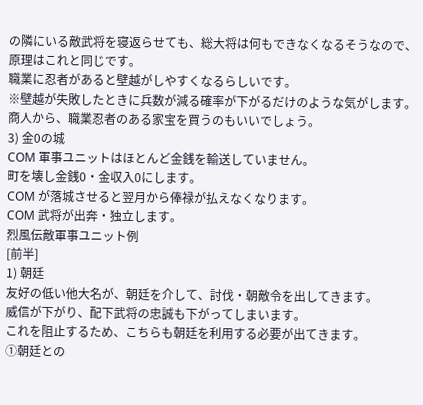の隣にいる敵武将を寝返らせても、総大将は何もできなくなるそうなので、原理はこれと同じです。
職業に忍者があると壁越がしやすくなるらしいです。
※壁越が失敗したときに兵数が減る確率が下がるだけのような気がします。
商人から、職業忍者のある家宝を買うのもいいでしょう。
3) 金0の城
COM 軍事ユニットはほとんど金銭を輸送していません。
町を壊し金銭0・金収入0にします。
COM が落城させると翌月から俸禄が払えなくなります。
COM 武将が出奔・独立します。
烈風伝敵軍事ユニット例
[前半]
1) 朝廷
友好の低い他大名が、朝廷を介して、討伐・朝敵令を出してきます。
威信が下がり、配下武将の忠誠も下がってしまいます。
これを阻止するため、こちらも朝廷を利用する必要が出てきます。
①朝廷との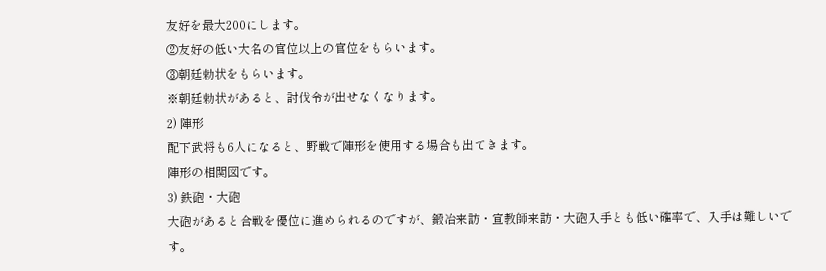友好を最大200にします。
②友好の低い大名の官位以上の官位をもらいます。
③朝廷勅状をもらいます。
※朝廷勅状があると、討伐令が出せなくなります。
2) 陣形
配下武将も6人になると、野戦で陣形を使用する場合も出てきます。
陣形の相関図です。
3) 鉄砲・大砲
大砲があると合戦を優位に進められるのですが、鍛冶来訪・宣教師来訪・大砲入手とも低い確率で、入手は難しいです。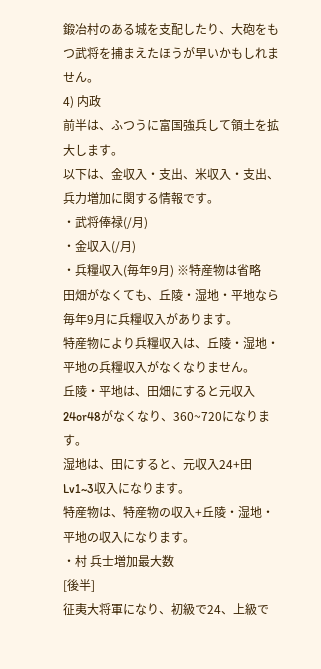鍛冶村のある城を支配したり、大砲をもつ武将を捕まえたほうが早いかもしれません。
4) 内政
前半は、ふつうに富国強兵して領土を拡大します。
以下は、金収入・支出、米収入・支出、兵力増加に関する情報です。
・武将俸禄(/月)
・金収入(/月)
・兵糧収入(毎年9月) ※特産物は省略
田畑がなくても、丘陵・湿地・平地なら毎年9月に兵糧収入があります。
特産物により兵糧収入は、丘陵・湿地・平地の兵糧収入がなくなりません。
丘陵・平地は、田畑にすると元収入24or48がなくなり、360~720になります。
湿地は、田にすると、元収入24+田Lv1~3収入になります。
特産物は、特産物の収入+丘陵・湿地・平地の収入になります。
・村 兵士増加最大数
[後半]
征夷大将軍になり、初級で24、上級で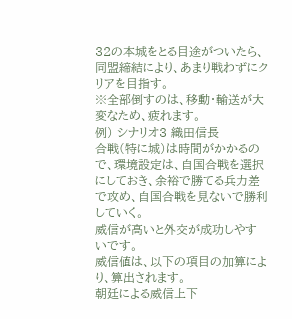32の本城をとる目途がついたら、同盟締結により、あまり戦わずにクリアを目指す。
※全部倒すのは、移動・輸送が大変なため、疲れます。
例) シナリオ3 織田信長
合戦(特に城)は時間がかかるので、環境設定は、自国合戦を選択にしておき、余裕で勝てる兵力差で攻め、自国合戦を見ないで勝利していく。
威信が高いと外交が成功しやすいです。
威信値は、以下の項目の加算により、算出されます。
朝廷による威信上下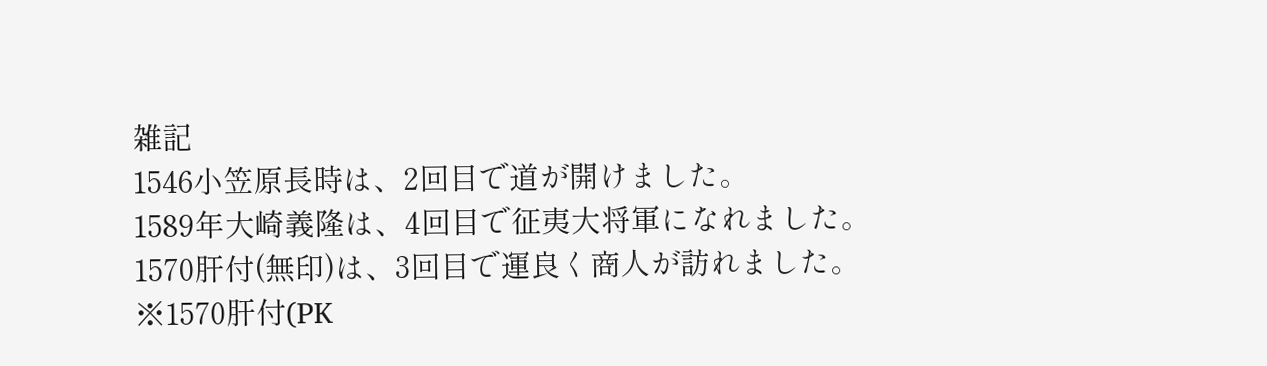雑記
1546小笠原長時は、2回目で道が開けました。
1589年大崎義隆は、4回目で征夷大将軍になれました。
1570肝付(無印)は、3回目で運良く商人が訪れました。
※1570肝付(PK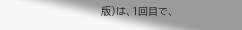版)は、1回目で、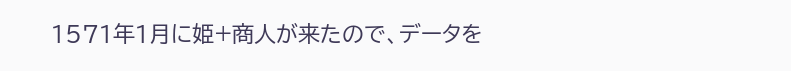1571年1月に姫+商人が来たので、データを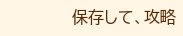保存して、攻略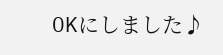OKにしました♪